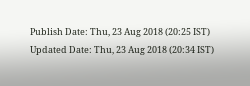Publish Date: Thu, 23 Aug 2018 (20:25 IST)
Updated Date: Thu, 23 Aug 2018 (20:34 IST)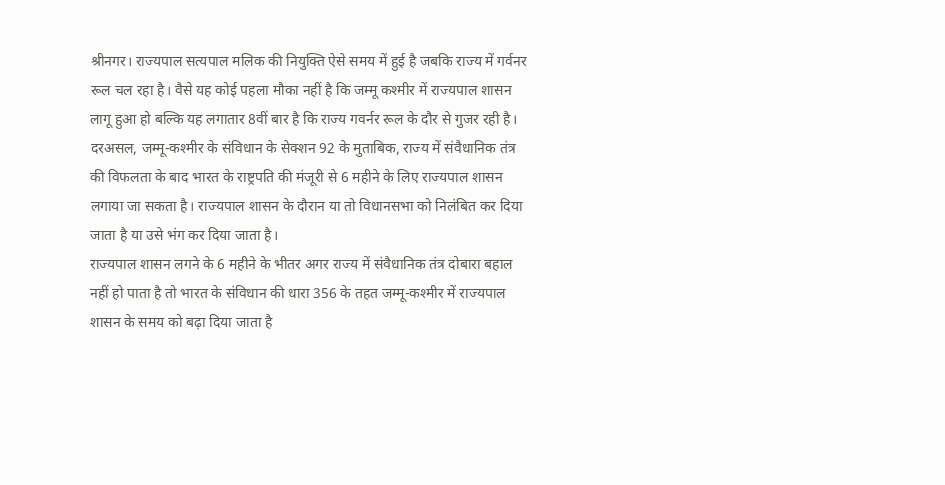श्रीनगर। राज्यपाल सत्यपाल मलिक की नियुक्ति ऐसे समय में हुई है जबकि राज्य में गर्वनर रूल चल रहा है। वैसे यह कोई पहला मौका नहीं है कि जम्मू कश्मीर में राज्यपाल शासन लागू हुआ हो बल्कि यह लगातार 8वीं बार है कि राज्य गवर्नर रूल के दौर से गुजर रही है।
दरअसल, जम्मू-कश्मीर के संविधान के सेक्शन 92 के मुताबिक, राज्य में संवैधानिक तंत्र की विफलता के बाद भारत के राष्ट्रपति की मंजूरी से 6 महीने के लिए राज्यपाल शासन लगाया जा सकता है। राज्यपाल शासन के दौरान या तो विधानसभा को निलंबित कर दिया जाता है या उसे भंग कर दिया जाता है।
राज्यपाल शासन लगने के 6 महीने के भीतर अगर राज्य में संवैधानिक तंत्र दोबारा बहाल नहीं हो पाता है तो भारत के संविधान की धारा 356 के तहत जम्मू-कश्मीर में राज्यपाल शासन के समय को बढ़ा दिया जाता है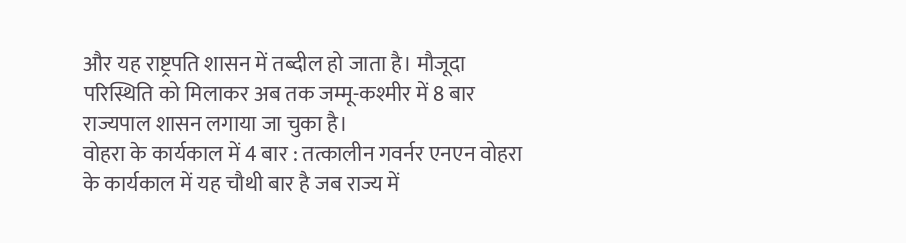और यह राष्ट्रपति शासन में तब्दील हो जाता है। मौजूदा परिस्थिति को मिलाकर अब तक जम्मू-कश्मीर में 8 बार राज्यपाल शासन लगाया जा चुका है।
वोहरा के कार्यकाल में 4 बार : तत्कालीन गवर्नर एनएन वोहरा के कार्यकाल में यह चौथी बार है जब राज्य में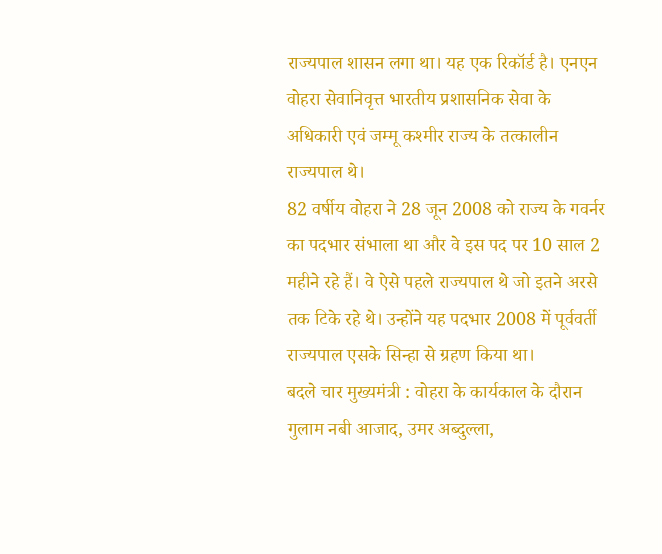राज्यपाल शासन लगा था। यह एक रिकॉर्ड है। एनएन वोहरा सेवानिवृत्त भारतीय प्रशासनिक सेवा के अधिकारी एवं जम्मू कश्मीर राज्य के तत्कालीन राज्यपाल थे।
82 वर्षीय वोहरा ने 28 जून 2008 को राज्य के गवर्नर का पदभार संभाला था और वे इस पद पर 10 साल 2 महीने रहे हैं। वे ऐसे पहले राज्यपाल थे जो इतने अरसे तक टिके रहे थे। उन्होंने यह पदभार 2008 में पूर्ववर्ती राज्यपाल एसके सिन्हा से ग्रहण किया था।
बदले चार मुख्यमंत्री : वोहरा के कार्यकाल के दौरान गुलाम नबी आजाद, उमर अब्दुल्ला,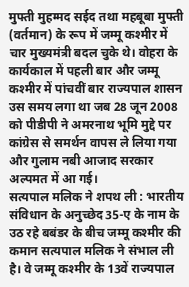मुफ्ती मुहम्मद सईद तथा महबूबा मुफ्ती (वर्तमान) के रूप में जम्मू कश्मीर में चार मुख्यमंत्री बदल चुके थे। वोहरा के कार्यकाल में पहली बार और जम्मू कश्मीर में पांचवीं बार राज्यपाल शासन उस समय लगा था जब 28 जून 2008 को पीडीपी ने अमरनाथ भूमि मुद्दे पर कांग्रेस से समर्थन वापस ले लिया गया और गुलाम नबी आजाद सरकार अल्पमत में आ गई।
सत्यपाल मलिक ने शपथ ली : भारतीय संविधान के अनुच्छेद 35-ए के नाम के उठ रहे बबंडर के बीच जम्मू कश्मीर की कमान सत्यपाल मलिक ने संभाल ली है। वे जम्मू कश्मीर के 13वें राज्यपाल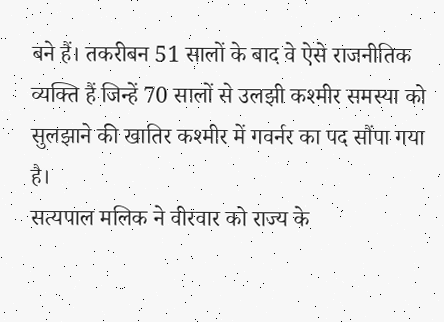बने हैं। तकरीबन 51 सालों के बाद वे ऐसे राजनीतिक व्यक्ति हैं जिन्हें 70 सालों से उलझी कश्मीर समस्या को सुलझाने की खातिर कश्मीर में गवर्नर का पद सौंपा गया है।
सत्यपाल मलिक ने वीरवार को राज्य के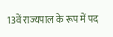13वें राज्यपाल के रूप में पद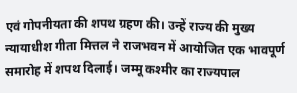एवं गोपनीयता की शपथ ग्रहण की। उन्हें राज्य की मुख्य न्यायाधीश गीता मित्तल ने राजभवन में आयोजित एक भावपूर्ण समारोह में शपथ दिलाई। जम्मू कश्मीर का राज्यपाल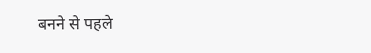बनने से पहले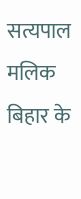सत्यपाल मलिक बिहार के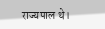राज्यपाल थे।